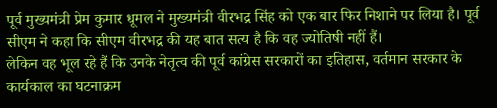पूर्व मुख्यमंत्री प्रेम कुमार धूमल ने मुख्यमंत्री वीरभद्र सिंह को एक बार फिर निशाने पर लिया है। पूर्व सीएम ने कहा कि सीएम वीरभद्र की यह बात सत्य है कि वह ज्योतिषी नहीं हैं।
लेकिन वह भूल रहे हैं कि उनके नेतृत्व की पूर्व कांग्रेस सरकारों का इतिहास, वर्तमान सरकार के कार्यकाल का घटनाक्रम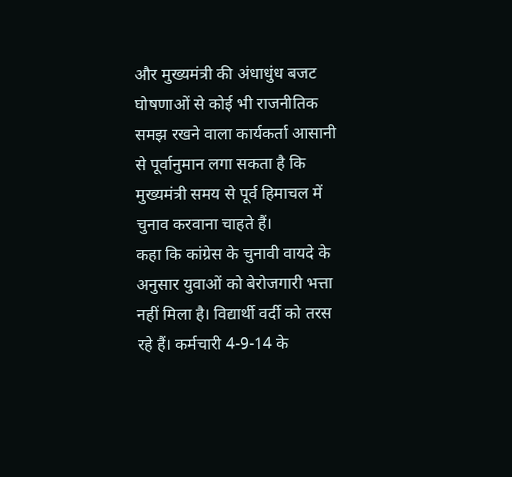और मुख्यमंत्री की अंधाधुंध बजट घोषणाओं से कोई भी राजनीतिक समझ रखने वाला कार्यकर्ता आसानी से पूर्वानुमान लगा सकता है कि मुख्यमंत्री समय से पूर्व हिमाचल में चुनाव करवाना चाहते हैं।
कहा कि कांग्रेस के चुनावी वायदे के अनुसार युवाओं को बेरोजगारी भत्ता नहीं मिला है। विद्यार्थी वर्दी को तरस रहे हैं। कर्मचारी 4-9-14 के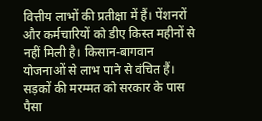वित्तीय लाभों की प्रतीक्षा में हैं। पेंशनरों और कर्मचारियों को डीए किस्त महीनों से नहीं मिली है। किसान-बागवान योजनाओं से लाभ पाने से वंचित हैं। सड़कों की मरम्मत को सरकार के पास पैसा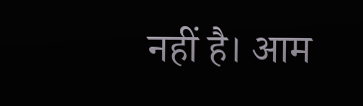नहीं है। आम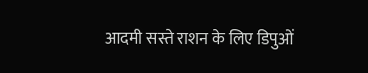आदमी सस्ते राशन के लिए डिपुओं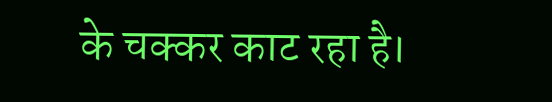के चक्कर काट रहा है।